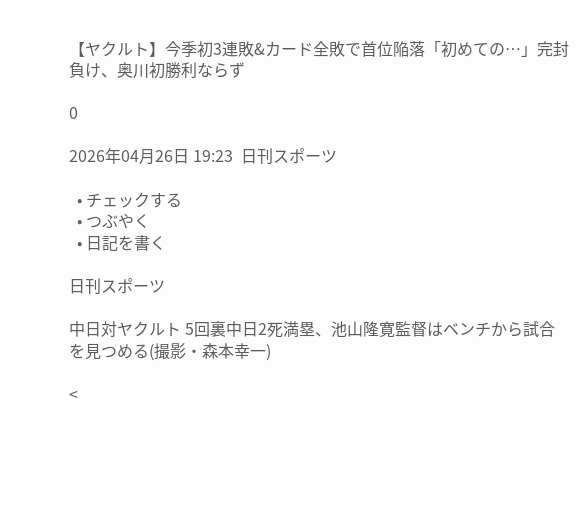【ヤクルト】今季初3連敗&カード全敗で首位陥落「初めての…」完封負け、奥川初勝利ならず

0

2026年04月26日 19:23  日刊スポーツ

  • チェックする
  • つぶやく
  • 日記を書く

日刊スポーツ

中日対ヤクルト 5回裏中日2死満塁、池山隆寛監督はベンチから試合を見つめる(撮影・森本幸一)

<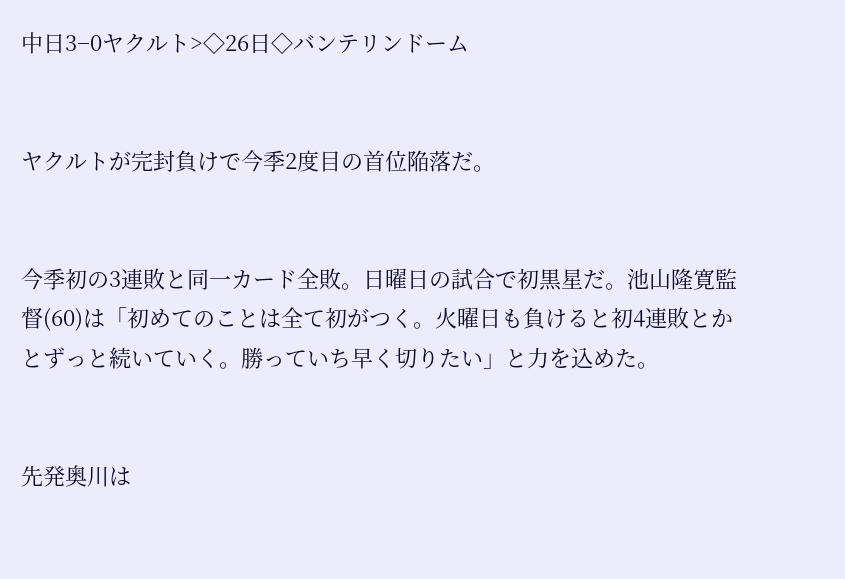中日3−0ヤクルト>◇26日◇バンテリンドーム


ヤクルトが完封負けで今季2度目の首位陥落だ。


今季初の3連敗と同一カード全敗。日曜日の試合で初黒星だ。池山隆寛監督(60)は「初めてのことは全て初がつく。火曜日も負けると初4連敗とかとずっと続いていく。勝っていち早く切りたい」と力を込めた。


先発奥川は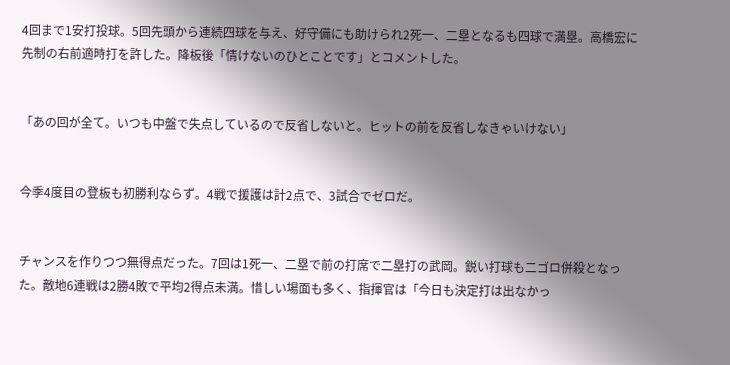4回まで1安打投球。5回先頭から連続四球を与え、好守備にも助けられ2死一、二塁となるも四球で満塁。高橋宏に先制の右前適時打を許した。降板後「情けないのひとことです」とコメントした。


「あの回が全て。いつも中盤で失点しているので反省しないと。ヒットの前を反省しなきゃいけない」


今季4度目の登板も初勝利ならず。4戦で援護は計2点で、3試合でゼロだ。


チャンスを作りつつ無得点だった。7回は1死一、二塁で前の打席で二塁打の武岡。鋭い打球も二ゴロ併殺となった。敵地6連戦は2勝4敗で平均2得点未満。惜しい場面も多く、指揮官は「今日も決定打は出なかっ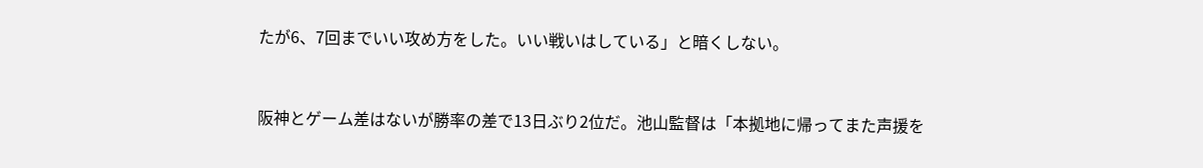たが6、7回までいい攻め方をした。いい戦いはしている」と暗くしない。


阪神とゲーム差はないが勝率の差で13日ぶり2位だ。池山監督は「本拠地に帰ってまた声援を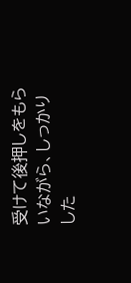受けて後押しをもらいながら、しっかりした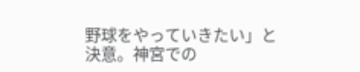野球をやっていきたい」と決意。神宮での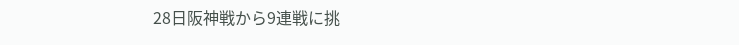28日阪神戦から9連戦に挑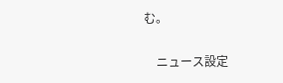む。

    ニュース設定